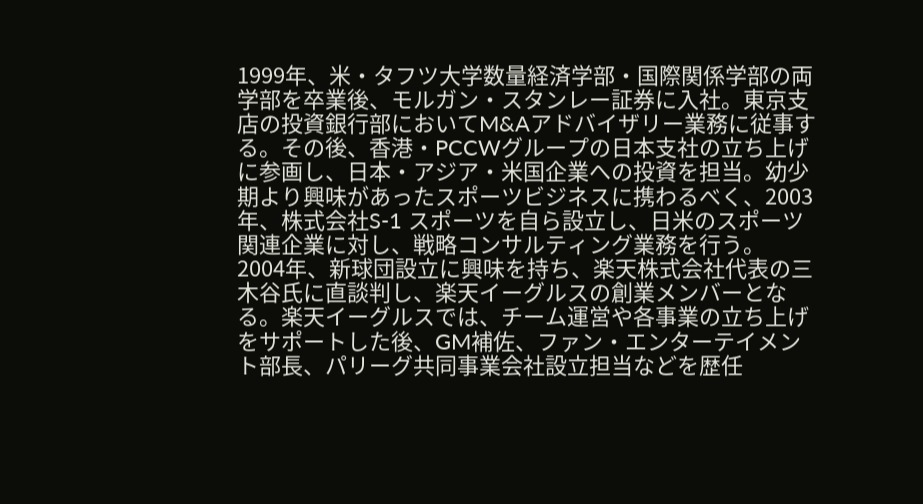1999年、米・タフツ大学数量経済学部・国際関係学部の両学部を卒業後、モルガン・スタンレー証券に入社。東京支店の投資銀行部においてM&Aアドバイザリー業務に従事する。その後、香港・PCCWグループの日本支社の立ち上げに参画し、日本・アジア・米国企業への投資を担当。幼少期より興味があったスポーツビジネスに携わるべく、2003年、株式会社S-1 スポーツを自ら設立し、日米のスポーツ関連企業に対し、戦略コンサルティング業務を行う。
2004年、新球団設立に興味を持ち、楽天株式会社代表の三木谷氏に直談判し、楽天イーグルスの創業メンバーとなる。楽天イーグルスでは、チーム運営や各事業の立ち上げをサポートした後、GM補佐、ファン・エンターテイメント部長、パリーグ共同事業会社設立担当などを歴任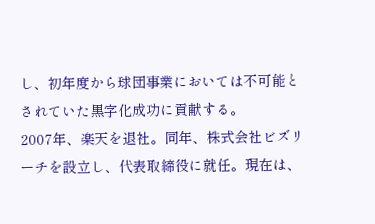し、初年度から球団事業においては不可能とされていた黒字化成功に貢献する。
2007年、楽天を退社。同年、株式会社ビズリーチを設立し、代表取締役に就任。現在は、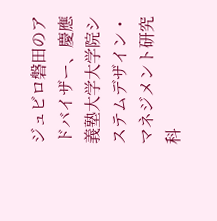ジュビロ磐田のアドバイザー、慶應義塾大学大学院システムデザイン・マネジメント研究科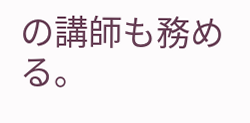の講師も務める。